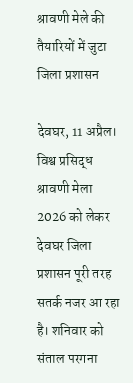श्रावणी मेले की तैयारियों में जुटा जिला प्रशासन

देवघर, 11 अप्रैल। विश्व प्रसिद्ध श्रावणी मेला 2026 को लेकर देवघर जिला प्रशासन पूरी तरह सतर्क नजर आ रहा है। शनिवार को संताल परगना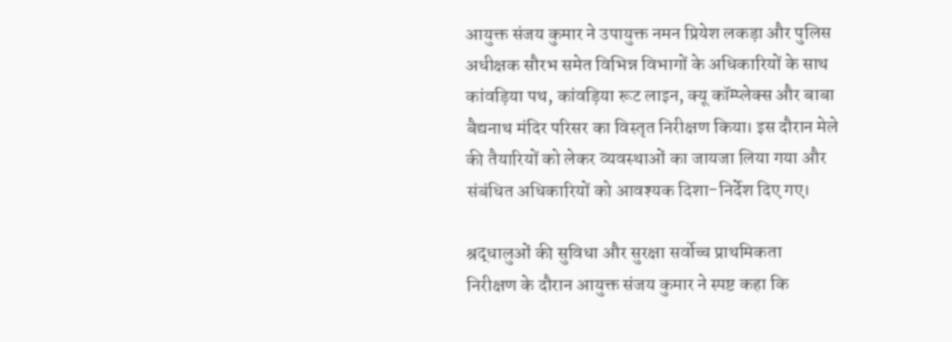आयुक्त संजय कुमार ने उपायुक्त नमन प्रियेश लकड़ा और पुलिस अधीक्षक सौरभ समेत विभिन्न विभागों के अधिकारियों के साथ कांवड़िया पथ, कांवड़िया रूट लाइन, क्यू कॉम्प्लेक्स और बाबा बैद्यनाथ मंदिर परिसर का विस्तृत निरीक्षण किया। इस दौरान मेले की तैयारियों को लेकर व्यवस्थाओं का जायजा लिया गया और संबंधित अधिकारियों को आवश्यक दिशा-निर्देश दिए गए।

श्रद्धालुओं की सुविधा और सुरक्षा सर्वोच्च प्राथमिकता
निरीक्षण के दौरान आयुक्त संजय कुमार ने स्पष्ट कहा कि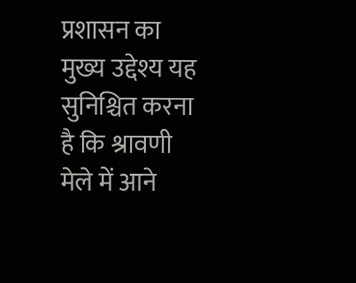प्रशासन का मुख्य उद्देश्य यह सुनिश्चित करना है कि श्रावणी मेले में आने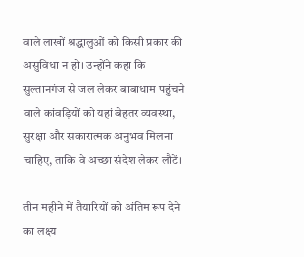वाले लाखों श्रद्धालुओं को किसी प्रकार की असुविधा न हो। उन्होंने कहा कि सुल्तानगंज से जल लेकर बाबाधाम पहुंचने वाले कांवड़ियों को यहां बेहतर व्यवस्था, सुरक्षा और सकारात्मक अनुभव मिलना चाहिए, ताकि वे अच्छा संदेश लेकर लौटें।

तीन महीने में तैयारियों को अंतिम रूप देने का लक्ष्य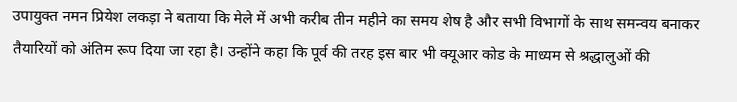उपायुक्त नमन प्रियेश लकड़ा ने बताया कि मेले में अभी करीब तीन महीने का समय शेष है और सभी विभागों के साथ समन्वय बनाकर तैयारियों को अंतिम रूप दिया जा रहा है। उन्होंने कहा कि पूर्व की तरह इस बार भी क्यूआर कोड के माध्यम से श्रद्धालुओं की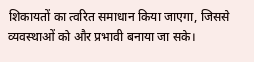शिकायतों का त्वरित समाधान किया जाएगा, जिससे व्यवस्थाओं को और प्रभावी बनाया जा सके।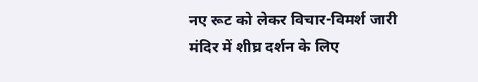नए रूट को लेकर विचार-विमर्श जारी
मंदिर में शीघ्र दर्शन के लिए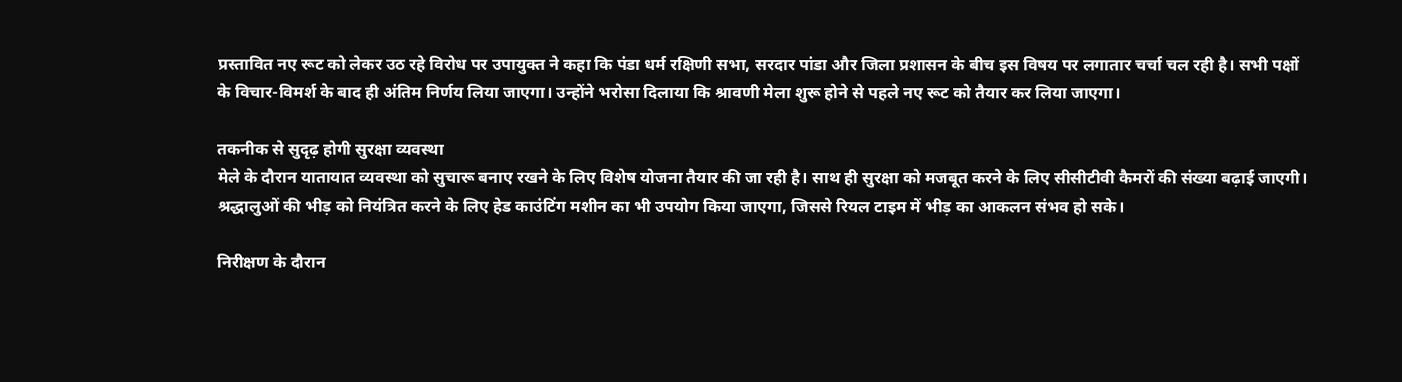प्रस्तावित नए रूट को लेकर उठ रहे विरोध पर उपायुक्त ने कहा कि पंडा धर्म रक्षिणी सभा, सरदार पांडा और जिला प्रशासन के बीच इस विषय पर लगातार चर्चा चल रही है। सभी पक्षों के विचार-विमर्श के बाद ही अंतिम निर्णय लिया जाएगा। उन्होंने भरोसा दिलाया कि श्रावणी मेला शुरू होने से पहले नए रूट को तैयार कर लिया जाएगा।

तकनीक से सुदृढ़ होगी सुरक्षा व्यवस्था
मेले के दौरान यातायात व्यवस्था को सुचारू बनाए रखने के लिए विशेष योजना तैयार की जा रही है। साथ ही सुरक्षा को मजबूत करने के लिए सीसीटीवी कैमरों की संख्या बढ़ाई जाएगी। श्रद्धालुओं की भीड़ को नियंत्रित करने के लिए हेड काउंटिंग मशीन का भी उपयोग किया जाएगा, जिससे रियल टाइम में भीड़ का आकलन संभव हो सके।

निरीक्षण के दौरान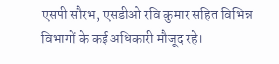एसपी सौरभ, एसडीओ रवि कुमार सहित विभिन्न विभागों के कई अधिकारी मौजूद रहे।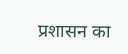प्रशासन का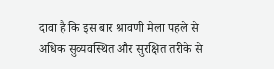दावा है कि इस बार श्रावणी मेला पहले से अधिक सुव्यवस्थित और सुरक्षित तरीके से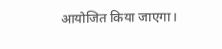आयोजित किया जाएगा।